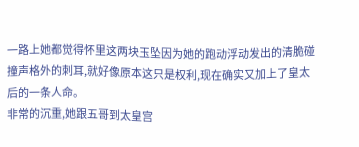一路上她都觉得怀里这两块玉坠因为她的跑动浮动发出的清脆碰撞声格外的刺耳,就好像原本这只是权利,现在确实又加上了皇太后的一条人命。
非常的沉重,她跟五哥到太皇宫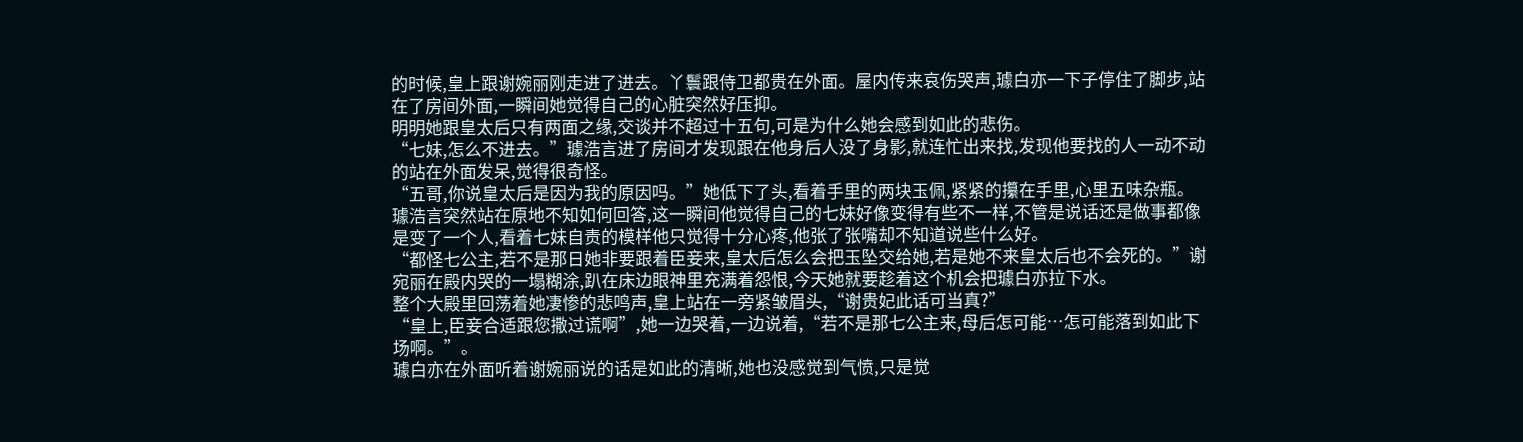的时候,皇上跟谢婉丽刚走进了进去。丫鬟跟侍卫都贵在外面。屋内传来哀伤哭声,璩白亦一下子停住了脚步,站在了房间外面,一瞬间她觉得自己的心脏突然好压抑。
明明她跟皇太后只有两面之缘,交谈并不超过十五句,可是为什么她会感到如此的悲伤。
“七妹,怎么不进去。”璩浩言进了房间才发现跟在他身后人没了身影,就连忙出来找,发现他要找的人一动不动的站在外面发呆,觉得很奇怪。
“五哥,你说皇太后是因为我的原因吗。”她低下了头,看着手里的两块玉佩,紧紧的攥在手里,心里五味杂瓶。
璩浩言突然站在原地不知如何回答,这一瞬间他觉得自己的七妹好像变得有些不一样,不管是说话还是做事都像是变了一个人,看着七妹自责的模样他只觉得十分心疼,他张了张嘴却不知道说些什么好。
“都怪七公主,若不是那日她非要跟着臣妾来,皇太后怎么会把玉坠交给她,若是她不来皇太后也不会死的。”谢宛丽在殿内哭的一塌糊涂,趴在床边眼神里充满着怨恨,今天她就要趁着这个机会把璩白亦拉下水。
整个大殿里回荡着她凄惨的悲鸣声,皇上站在一旁紧皱眉头,“谢贵妃此话可当真?”
“皇上,臣妾合适跟您撒过谎啊”,她一边哭着,一边说着,“若不是那七公主来,母后怎可能…怎可能落到如此下场啊。”。
璩白亦在外面听着谢婉丽说的话是如此的清晰,她也没感觉到气愤,只是觉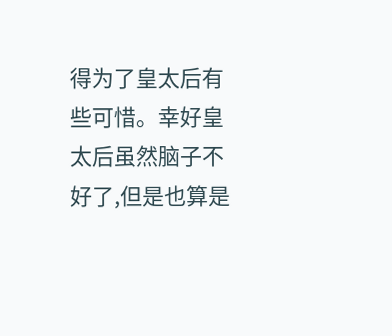得为了皇太后有些可惜。幸好皇太后虽然脑子不好了,但是也算是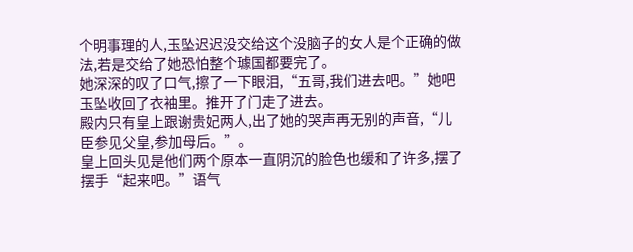个明事理的人,玉坠迟迟没交给这个没脑子的女人是个正确的做法,若是交给了她恐怕整个璩国都要完了。
她深深的叹了口气,擦了一下眼泪,“五哥,我们进去吧。”她吧玉坠收回了衣袖里。推开了门走了进去。
殿内只有皇上跟谢贵妃两人,出了她的哭声再无别的声音,“儿臣参见父皇,参加母后。”。
皇上回头见是他们两个原本一直阴沉的脸色也缓和了许多,摆了摆手“起来吧。”语气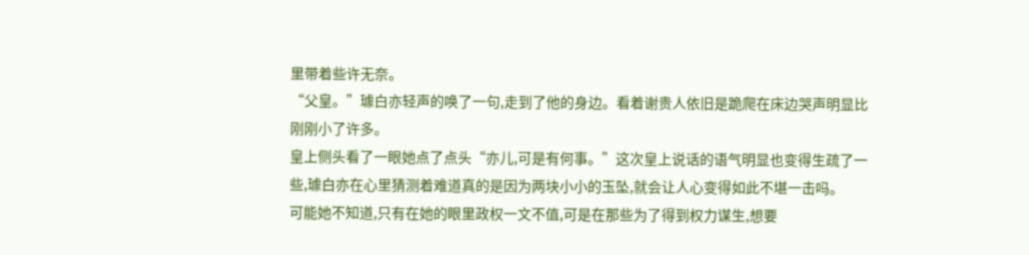里带着些许无奈。
“父皇。”璩白亦轻声的唤了一句,走到了他的身边。看着谢贵人依旧是跪爬在床边哭声明显比刚刚小了许多。
皇上侧头看了一眼她点了点头“亦儿,可是有何事。”这次皇上说话的语气明显也变得生疏了一些,璩白亦在心里猜测着难道真的是因为两块小小的玉坠,就会让人心变得如此不堪一击吗。
可能她不知道,只有在她的眼里政权一文不值,可是在那些为了得到权力谋生,想要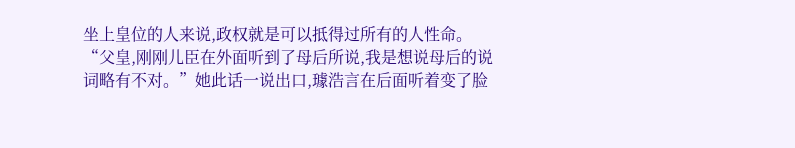坐上皇位的人来说,政权就是可以抵得过所有的人性命。
“父皇,刚刚儿臣在外面听到了母后所说,我是想说母后的说词略有不对。”她此话一说出口,璩浩言在后面听着变了脸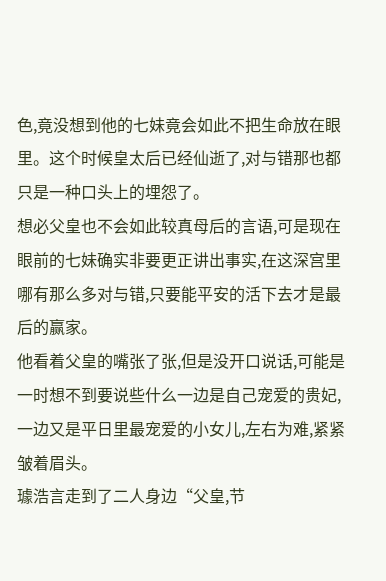色,竟没想到他的七妹竟会如此不把生命放在眼里。这个时候皇太后已经仙逝了,对与错那也都只是一种口头上的埋怨了。
想必父皇也不会如此较真母后的言语,可是现在眼前的七妹确实非要更正讲出事实,在这深宫里哪有那么多对与错,只要能平安的活下去才是最后的赢家。
他看着父皇的嘴张了张,但是没开口说话,可能是一时想不到要说些什么一边是自己宠爱的贵妃,一边又是平日里最宠爱的小女儿,左右为难,紧紧皱着眉头。
璩浩言走到了二人身边“父皇,节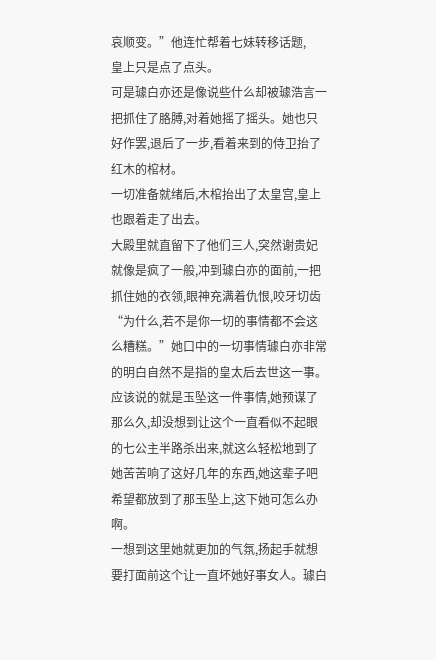哀顺变。”他连忙帮着七妹转移话题,
皇上只是点了点头。
可是璩白亦还是像说些什么却被璩浩言一把抓住了胳膊,对着她摇了摇头。她也只好作罢,退后了一步,看着来到的侍卫抬了红木的棺材。
一切准备就绪后,木棺抬出了太皇宫,皇上也跟着走了出去。
大殿里就直留下了他们三人,突然谢贵妃就像是疯了一般,冲到璩白亦的面前,一把抓住她的衣领,眼神充满着仇恨,咬牙切齿“为什么,若不是你一切的事情都不会这么糟糕。”她口中的一切事情璩白亦非常的明白自然不是指的皇太后去世这一事。
应该说的就是玉坠这一件事情,她预谋了那么久,却没想到让这个一直看似不起眼的七公主半路杀出来,就这么轻松地到了她苦苦响了这好几年的东西,她这辈子吧希望都放到了那玉坠上,这下她可怎么办啊。
一想到这里她就更加的气氛,扬起手就想要打面前这个让一直坏她好事女人。璩白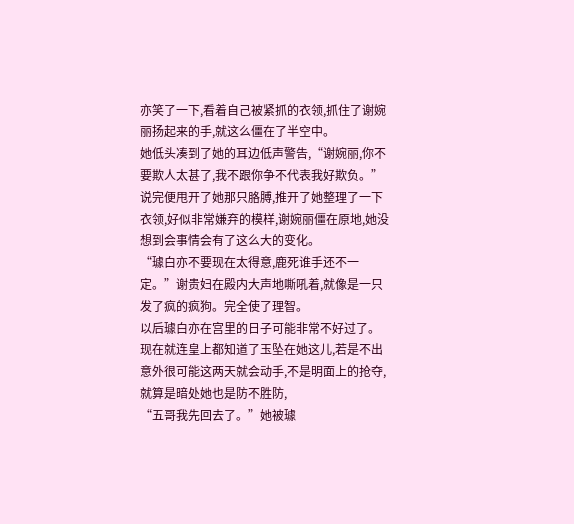亦笑了一下,看着自己被紧抓的衣领,抓住了谢婉丽扬起来的手,就这么僵在了半空中。
她低头凑到了她的耳边低声警告,“谢婉丽,你不要欺人太甚了,我不跟你争不代表我好欺负。”
说完便甩开了她那只胳膊,推开了她整理了一下衣领,好似非常嫌弃的模样,谢婉丽僵在原地,她没想到会事情会有了这么大的变化。
“璩白亦不要现在太得意,鹿死谁手还不一定。”谢贵妇在殿内大声地嘶吼着,就像是一只发了疯的疯狗。完全使了理智。
以后璩白亦在宫里的日子可能非常不好过了。现在就连皇上都知道了玉坠在她这儿,若是不出意外很可能这两天就会动手,不是明面上的抢夺,就算是暗处她也是防不胜防,
“五哥我先回去了。”她被璩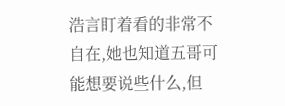浩言盯着看的非常不自在,她也知道五哥可能想要说些什么,但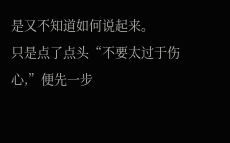是又不知道如何说起来。
只是点了点头“不要太过于伤心,”便先一步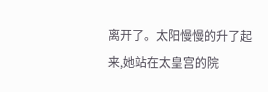离开了。太阳慢慢的升了起来,她站在太皇宫的院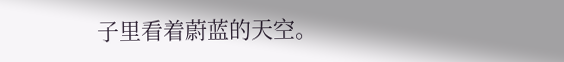子里看着蔚蓝的天空。